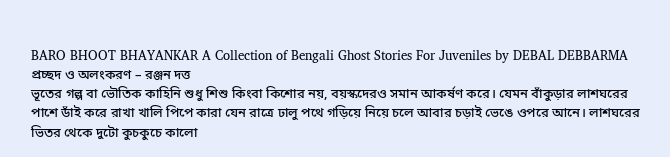BARO BHOOT BHAYANKAR A Collection of Bengali Ghost Stories For Juveniles by DEBAL DEBBARMA
প্রচ্ছদ ও অলংকরণ – রঞ্জন দত্ত
ভূতের গল্প বা ভৌতিক কাহিনি শুধু শিশু কিংবা কিশোর নয়, বয়স্কদেরও সমান আকর্ষণ করে। যেমন বাঁকুড়ার লাশঘরের পাশে ডাঁই করে রাখা খালি পিপে কারা যেন রাত্রে ঢালু পথে গড়িয়ে নিয়ে চলে আবার চড়াই ভেঙে ওপরে আনে। লাশঘরের ভিতর থেকে দুটো কুচকুচে কালো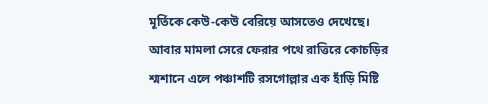মূর্তিকে কেউ-কেউ বেরিয়ে আসতেও দেখেছে। আবার মামলা সেরে ফেরার পথে রাত্তিরে কোচড়ির শ্মশানে এলে পঞ্চাশটি রসগোল্লার এক হাঁড়ি মিষ্টি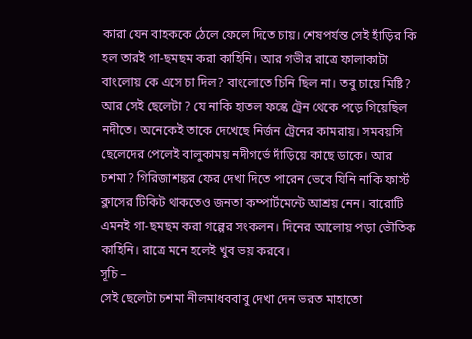কারা যেন বাহককে ঠেলে ফেলে দিতে চায়। শেষপর্যন্ত সেই হাঁড়ির কি হল তারই গা-ছমছম করা কাহিনি। আর গভীর রাত্রে ফালাকাটা বাংলোয় কে এসে চা দিল? বাংলোতে চিনি ছিল না। তবু চায়ে মিষ্টি? আর সেই ছেলেটা ? যে নাকি হাতল ফস্কে ট্রেন থেকে পড়ে গিয়েছিল নদীতে। অনেকেই তাকে দেখেছে নির্জন ট্রেনের কামরায়। সমবয়সি ছেলেদের পেলেই বালুকাময় নদীগর্ভে দাঁড়িয়ে কাছে ডাকে। আর চশমা? গিরিজাশঙ্কর ফের দেখা দিতে পারেন ভেবে যিনি নাকি ফার্স্ট ক্লাসের টিকিট থাকতেও জনতা কম্পার্টমেন্টে আশ্রয় নেন। বারোটি এমনই গা-ছমছম করা গল্পের সংকলন। দিনের আলোয় পড়া ভৌতিক কাহিনি। রাত্রে মনে হলেই খুব ভয় করবে।
সূচি –
সেই ছেলেটা চশমা নীলমাধববাবু দেখা দেন ভরত মাহাতো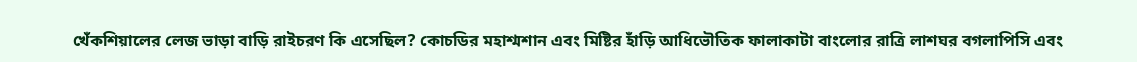খেঁকশিয়ালের লেজ ভাড়া বাড়ি রাইচরণ কি এসেছিল? কোচডির মহাশ্মশান এবং মিষ্টির হাঁড়ি আধিভৌতিক ফালাকাটা বাংলোর রাত্রি লাশঘর বগলাপিসি এবং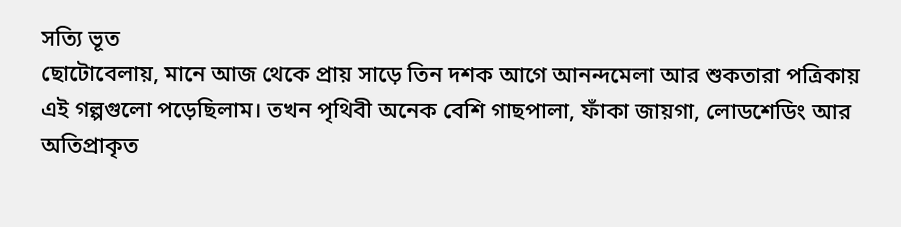সত্যি ভূত
ছোটোবেলায়, মানে আজ থেকে প্রায় সাড়ে তিন দশক আগে আনন্দমেলা আর শুকতারা পত্রিকায় এই গল্পগুলো পড়েছিলাম। তখন পৃথিবী অনেক বেশি গাছপালা, ফাঁকা জায়গা, লোডশেডিং আর অতিপ্রাকৃত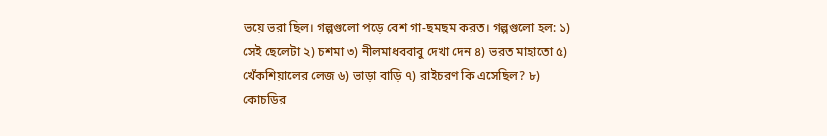ভয়ে ভরা ছিল। গল্পগুলো পড়ে বেশ গা-ছমছম করত। গল্পগুলো হল: ১) সেই ছেলেটা ২) চশমা ৩) নীলমাধববাবু দেখা দেন ৪) ভরত মাহাতো ৫) খেঁকশিয়ালের লেজ ৬) ভাড়া বাড়ি ৭) রাইচরণ কি এসেছিল? ৮) কোচডির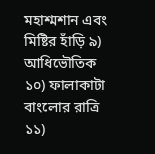মহাশ্মশান এবং মিষ্টির হাঁড়ি ৯) আধিভৌতিক ১০) ফালাকাটা বাংলোর রাত্রি ১১)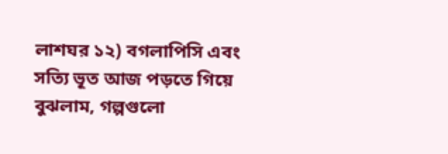লাশঘর ১২) বগলাপিসি এবং সত্যি ভূত আজ পড়তে গিয়ে বুঝলাম, গল্পগুলো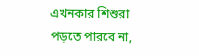এখনকার শিশুরা পড়তে পারবে না,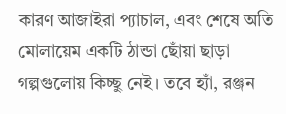কারণ আজাইরা প্যাচাল, এবং শেষে অতি মোলায়েম একটি ঠান্ডা ছোঁয়া ছাড়া গল্পগুলোয় কিচ্ছু নেই। তবে হ্যাঁ, রঞ্জন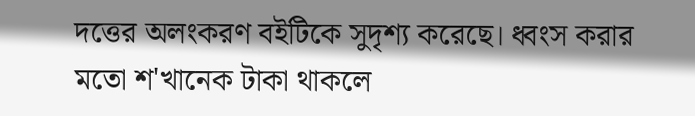দত্তের অলংকরণ বইটিকে সুদৃশ্য করেছে। ধ্বংস করার মতো শ'খানেক টাকা থাকলে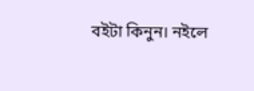বইটা কিনুন। নইলে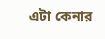এটা কেনার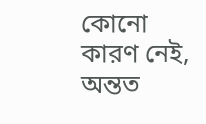কোনো কারণ নেই, অন্তত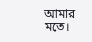আমার মতে।